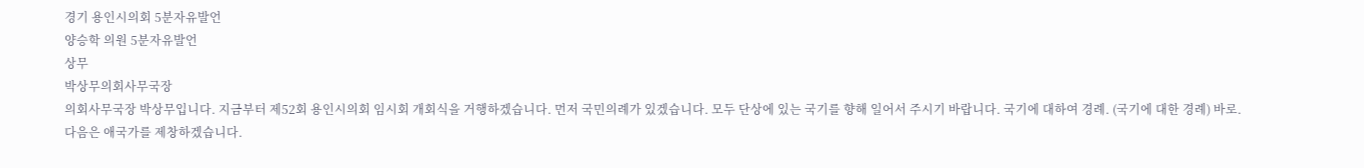경기 용인시의회 5분자유발언
양승학 의원 5분자유발언
상무
박상무의회사무국장
의회사무국장 박상무입니다. 지금부터 제52회 용인시의회 임시회 개회식을 거행하겠습니다. 먼저 국민의례가 있겠습니다. 모두 단상에 있는 국기를 향해 일어서 주시기 바랍니다. 국기에 대하여 경례. (국기에 대한 경례) 바로. 다음은 애국가를 제창하겠습니다.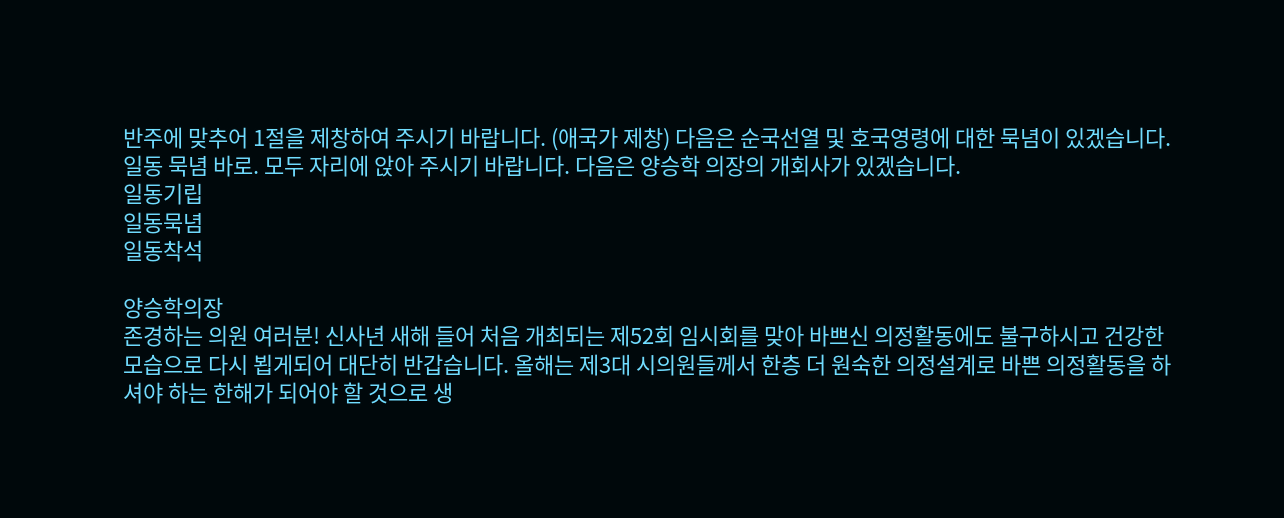반주에 맞추어 1절을 제창하여 주시기 바랍니다. (애국가 제창) 다음은 순국선열 및 호국영령에 대한 묵념이 있겠습니다. 일동 묵념 바로. 모두 자리에 앉아 주시기 바랍니다. 다음은 양승학 의장의 개회사가 있겠습니다.
일동기립
일동묵념
일동착석

양승학의장
존경하는 의원 여러분! 신사년 새해 들어 처음 개최되는 제52회 임시회를 맞아 바쁘신 의정활동에도 불구하시고 건강한 모습으로 다시 뵙게되어 대단히 반갑습니다. 올해는 제3대 시의원들께서 한층 더 원숙한 의정설계로 바쁜 의정활동을 하셔야 하는 한해가 되어야 할 것으로 생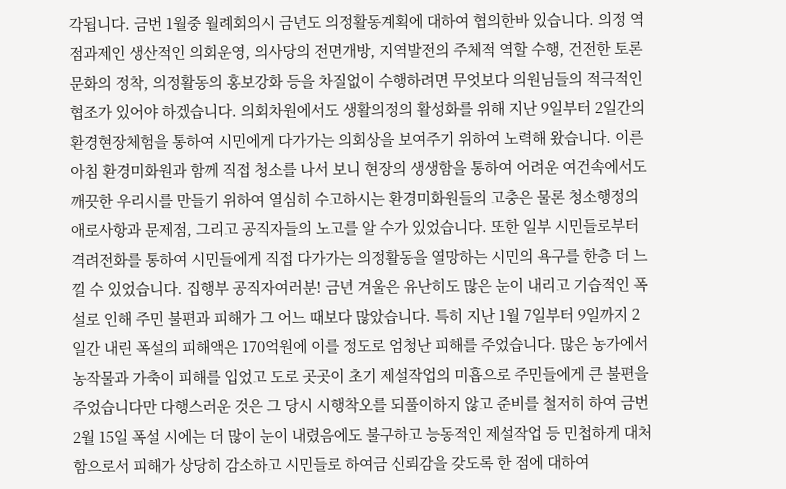각됩니다. 금번 1월중 월례회의시 금년도 의정활동계획에 대하여 협의한바 있습니다. 의정 역점과제인 생산적인 의회운영, 의사당의 전면개방, 지역발전의 주체적 역할 수행, 건전한 토론문화의 정착, 의정활동의 홍보강화 등을 차질없이 수행하려면 무엇보다 의원님들의 적극적인 협조가 있어야 하겠습니다. 의회차원에서도 생활의정의 활성화를 위해 지난 9일부터 2일간의 환경현장체험을 통하여 시민에게 다가가는 의회상을 보여주기 위하여 노력해 왔습니다. 이른 아침 환경미화원과 함께 직접 청소를 나서 보니 현장의 생생함을 통하여 어려운 여건속에서도 깨끗한 우리시를 만들기 위하여 열심히 수고하시는 환경미화원들의 고충은 물론 청소행정의 애로사항과 문제점, 그리고 공직자들의 노고를 알 수가 있었습니다. 또한 일부 시민들로부터 격려전화를 통하여 시민들에게 직접 다가가는 의정활동을 열망하는 시민의 욕구를 한층 더 느낄 수 있었습니다. 집행부 공직자여러분! 금년 겨울은 유난히도 많은 눈이 내리고 기습적인 폭설로 인해 주민 불편과 피해가 그 어느 때보다 많았습니다. 특히 지난 1월 7일부터 9일까지 2일간 내린 폭설의 피해액은 170억원에 이를 정도로 엄청난 피해를 주었습니다. 많은 농가에서 농작물과 가축이 피해를 입었고 도로 곳곳이 초기 제설작업의 미흡으로 주민들에게 큰 불편을 주었습니다만 다행스러운 것은 그 당시 시행착오를 되풀이하지 않고 준비를 철저히 하여 금번 2월 15일 폭설 시에는 더 많이 눈이 내렸음에도 불구하고 능동적인 제설작업 등 민첩하게 대처함으로서 피해가 상당히 감소하고 시민들로 하여금 신뢰감을 갖도록 한 점에 대하여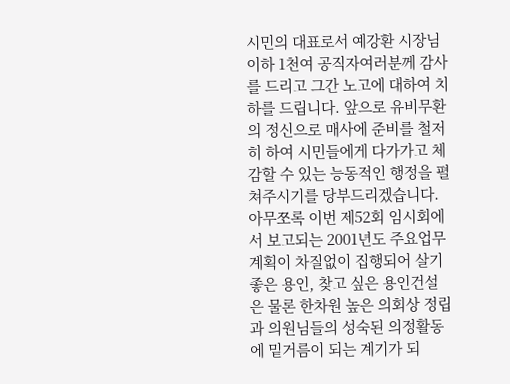시민의 대표로서 예강환 시장님 이하 1천여 공직자여러분께 감사를 드리고 그간 노고에 대하여 치하를 드립니다. 앞으로 유비무환의 정신으로 매사에 준비를 철저히 하여 시민들에게 다가가고 체감할 수 있는 능동적인 행정을 펼쳐주시기를 당부드리겠습니다. 아무쪼록 이번 제52회 임시회에서 보고되는 2001년도 주요업무계획이 차질없이 집행되어 살기좋은 용인, 찾고 싶은 용인건설은 물론 한차원 높은 의회상 정립과 의원님들의 성숙된 의정활동에 밑거름이 되는 계기가 되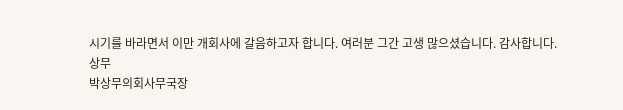시기를 바라면서 이만 개회사에 갈음하고자 합니다. 여러분 그간 고생 많으셨습니다. 감사합니다.
상무
박상무의회사무국장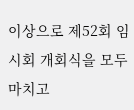이상으로 제52회 임시회 개회식을 모두 마치고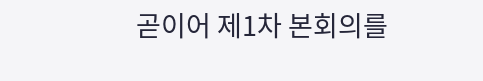곧이어 제1차 본회의를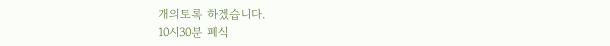개의토록 하겠습니다.
10시30분 폐식